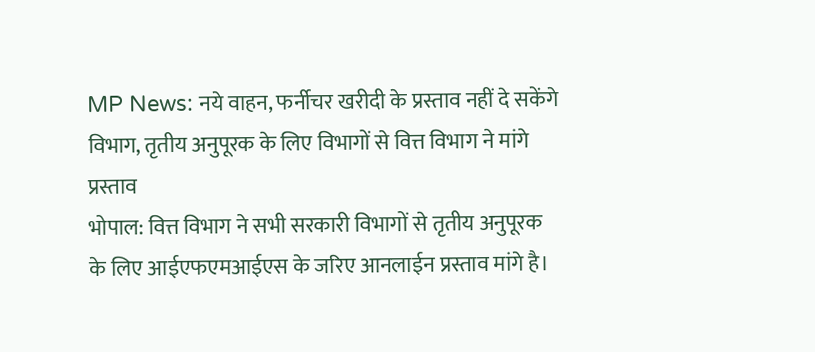MP News: नये वाहन, फर्नीचर खरीदी के प्रस्ताव नहीं दे सकेंगे विभाग, तृतीय अनुपूरक के लिए विभागों से वित्त विभाग ने मांगे प्रस्ताव
भोपाल: वित्त विभाग ने सभी सरकारी विभागों से तृतीय अनुपूरक के लिए आईएफएमआईएस के जरिए आनलाईन प्रस्ताव मांगे है।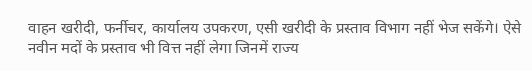वाहन खरीदी, फर्नीचर, कार्यालय उपकरण, एसी खरीदी के प्रस्ताव विभाग नहीं भेज सकेंगे। ऐसे नवीन मदों के प्रस्ताव भी वित्त नहीं लेगा जिनमें राज्य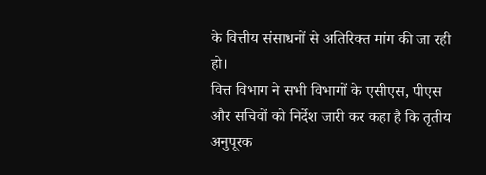के वित्तीय संसाधनों से अतिरिक्त मांग की जा रही हो।
वित्त विभाग ने सभी विभागों के एसीएस, पीएस और सचिवों को निर्देश जारी कर कहा है कि तृतीय अनुपूरक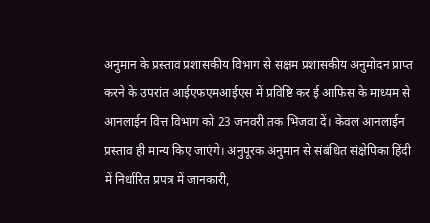अनुमान के प्रस्ताव प्रशासकीय विभाग से सक्षम प्रशासकीय अनुमोदन प्राप्त करने के उपरांत आईएफएमआईएस में प्रविष्टि कर ई आफिस के माध्यम से आनलाईन वित्त विभाग को 23 जनवरी तक भिजवा दें। केवल आनलाईन प्रस्ताव ही मान्य किए जाएंगे। अनुपूरक अनुमान से संबंधित संक्षेपिका हिंदी में निर्धारित प्रपत्र में जानकारी,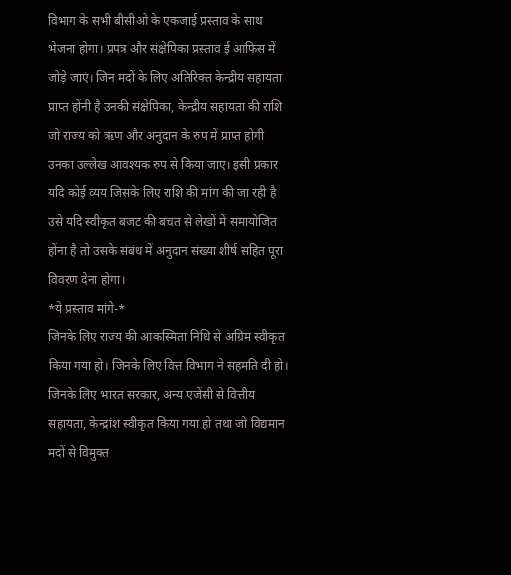विभाग के सभी बीसीओ के एकजाई प्रस्ताव के साथ भेजना होगा। प्रपत्र और संक्षेपिका प्रस्ताव ई आफिस में जोड़े जाएं। जिन मदों के लिए अतिरिक्त केन्द्रीय सहायता प्राप्त होंनी है उनकी संक्षेपिका, केन्द्रीय सहायता की राशि जो राज्य को ऋण और अनुदान के रुप में प्राप्त होगी उनका उल्लेख आवश्यक रुप से किया जाए। इसी प्रकार यदि कोई व्यय जिसके लिए राशि की मांग की जा रही है उसे यदि स्वीकृत बजट की बचत से लेखों में समायोजित होंना है तो उसके संबंध में अनुदान संख्या शीर्ष सहित पूरा विवरण देना होगा।
*ये प्रस्ताव मांगे-*
जिनके लिए राज्य की आकस्मिता निधि से अग्रिम स्वीकृत किया गया हो। जिनके लिए वित्त विभाग ने सहमति दी हो। जिनके लिए भारत सरकार, अन्य एजेंसी से वित्तीय सहायता, केन्द्रांश स्वीकृत किया गया हो तथा जो विद्यमान मदों से विमुक्त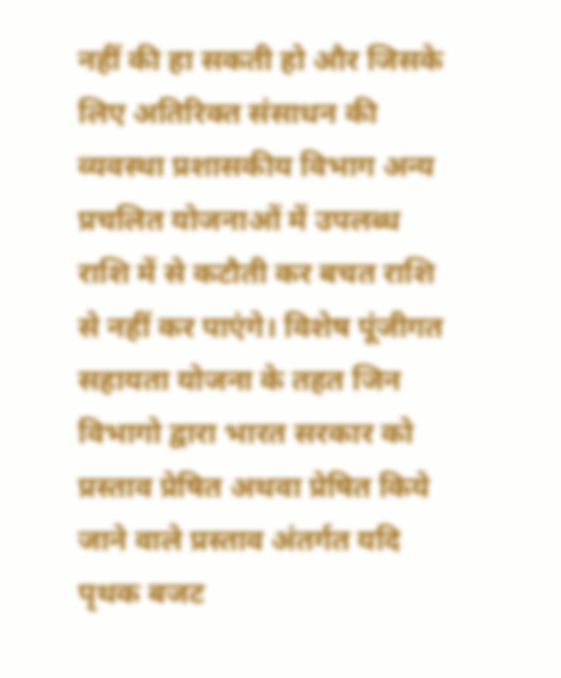नहीं की हा सकती हो और जिसके लिए अतिरिक्त संसाधन की व्यवस्था प्रशासकीय विभाग अन्य प्रचलित योजनाओं में उपलब्ध राशि में से कटौती कर बचत राशि से नहीं कर पाएंगे। विशेष पूंजीगत सहायता योजना के तहत जिन विभागो द्वारा भारत सरकार को प्रस्ताव प्रेषित अथवा प्रेषित किये जाने वाले प्रस्ताव अंतर्गत यदि पृथक बजट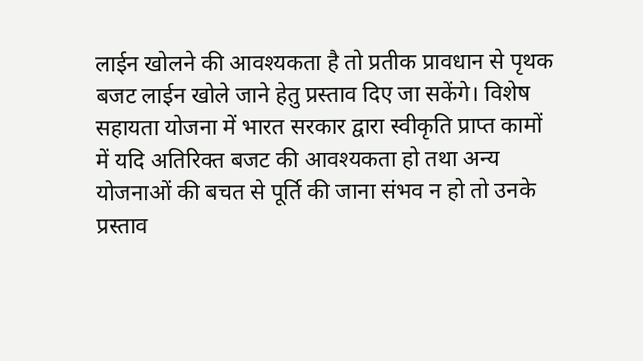लाईन खोलने की आवश्यकता है तो प्रतीक प्रावधान से पृथक बजट लाईन खोले जाने हेतु प्रस्ताव दिए जा सकेंगे। विशेष सहायता योजना में भारत सरकार द्वारा स्वीकृति प्राप्त कामों में यदि अतिरिक्त बजट की आवश्यकता हो तथा अन्य योजनाओं की बचत से पूर्ति की जाना संभव न हो तो उनके प्रस्ताव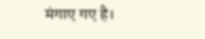मंगाए गए है।